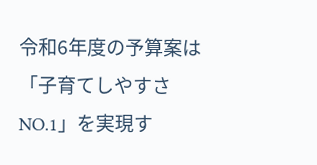令和6年度の予算案は「子育てしやすさNO.1」を実現す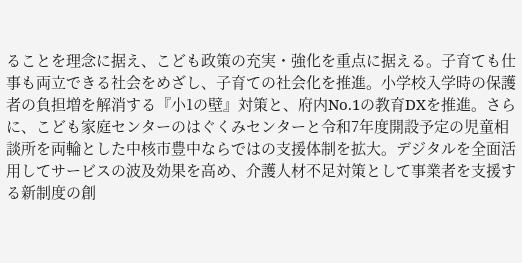ることを理念に据え、こども政策の充実・強化を重点に据える。子育ても仕事も両立できる社会をめざし、子育ての社会化を推進。小学校入学時の保護者の負担増を解消する『小1の壁』対策と、府内No.1の教育DXを推進。さらに、こども家庭センターのはぐくみセンターと令和7年度開設予定の児童相談所を両輪とした中核市豊中ならではの支援体制を拡大。デジタルを全面活用してサービスの波及効果を高め、介護人材不足対策として事業者を支援する新制度の創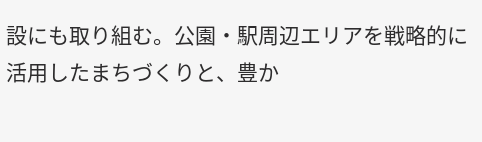設にも取り組む。公園・駅周辺エリアを戦略的に活用したまちづくりと、豊か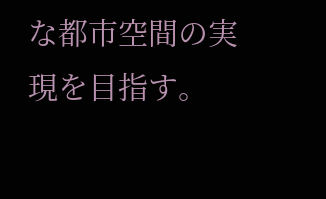な都市空間の実現を目指す。